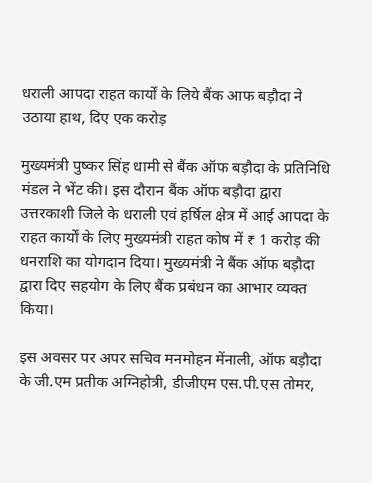धराली आपदा राहत कार्यों के लिये बैंक आफ बड़ौदा ने उठाया हाथ, दिए एक करोड़

मुख्यमंत्री पुष्कर सिंह धामी से बैंक ऑफ बड़ौदा के प्रतिनिधि मंडल ने भेंट की। इस दौरान बैंक ऑफ बड़ौदा द्वारा उत्तरकाशी जिले के धराली एवं हर्षिल क्षेत्र में आई आपदा के राहत कार्यों के लिए मुख्यमंत्री राहत कोष में ₹ 1 करोड़ की धनराशि का योगदान दिया। मुख्यमंत्री ने बैंक ऑफ बड़ौदा द्वारा दिए सहयोग के लिए बैंक प्रबंधन का आभार व्यक्त किया।

इस अवसर पर अपर सचिव मनमोहन मेंनाली, ऑफ बड़ौदा के जी.एम प्रतीक अग्निहोत्री, डीजीएम एस.पी.एस तोमर,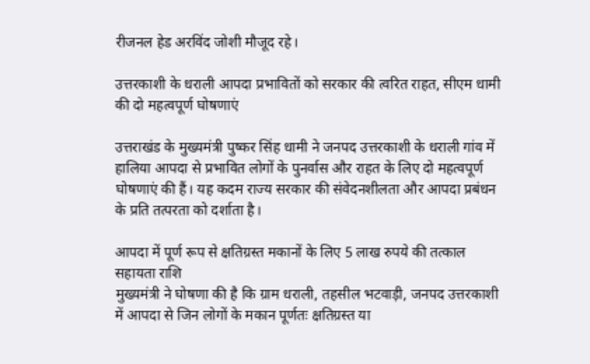रीजनल हेड अरविंद जोशी मौजूद रहे।

उत्तरकाशी के धराली आपदा प्रभावितों को सरकार की त्वरित राहत, सीएम धामी की दो महत्वपूर्ण घोषणाएं

उत्तराखंड के मुख्यमंत्री पुष्कर सिंह धामी ने जनपद उत्तरकाशी के धराली गांव में हालिया आपदा से प्रभावित लोगों के पुनर्वास और राहत के लिए दो महत्वपूर्ण घोषणाएं की हैं। यह कदम राज्य सरकार की संवेदनशीलता और आपदा प्रबंधन के प्रति तत्परता को दर्शाता है।

आपदा में पूर्ण रूप से क्षतिग्रस्त मकानों के लिए 5 लाख रुपये की तत्काल सहायता राशि
मुख्यमंत्री ने घोषणा की है कि ग्राम धराली, तहसील भटवाड़ी, जनपद उत्तरकाशी में आपदा से जिन लोगों के मकान पूर्णतः क्षतिग्रस्त या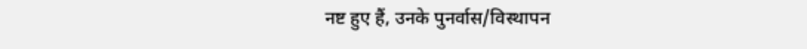नष्ट हुए हैं, उनके पुनर्वास/विस्थापन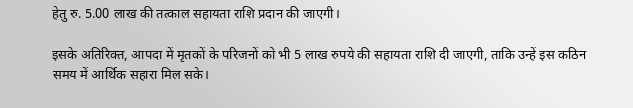हेतु रु. 5.00 लाख की तत्काल सहायता राशि प्रदान की जाएगी।

इसके अतिरिक्त, आपदा में मृतकों के परिजनों को भी 5 लाख रुपये की सहायता राशि दी जाएगी, ताकि उन्हें इस कठिन समय में आर्थिक सहारा मिल सके।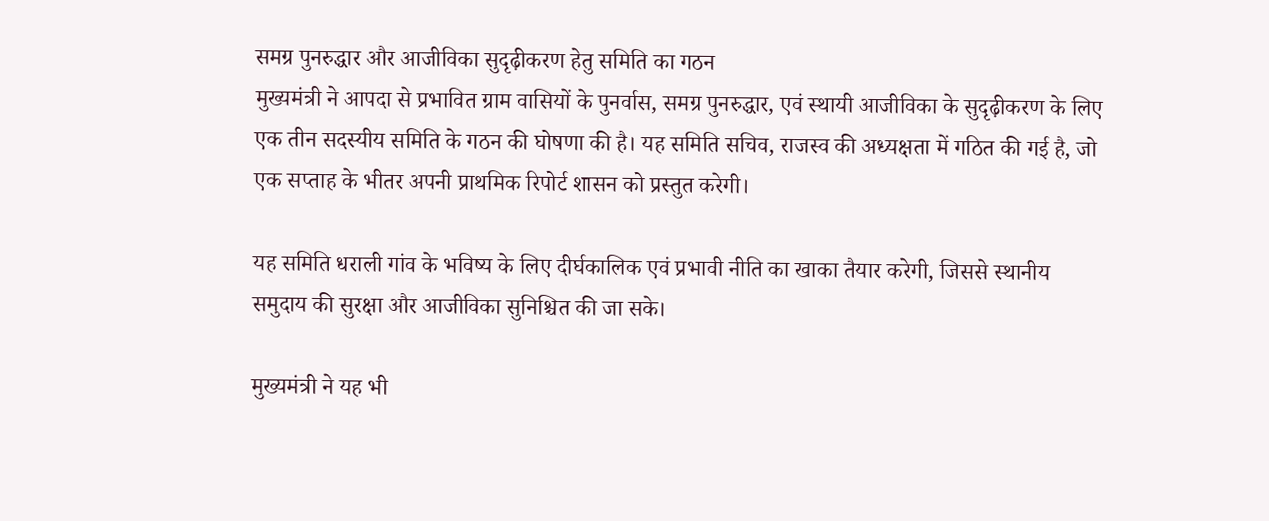समग्र पुनरुद्धार और आजीविका सुदृढ़ीकरण हेतु समिति का गठन
मुख्यमंत्री ने आपदा से प्रभावित ग्राम वासियों के पुनर्वास, समग्र पुनरुद्धार, एवं स्थायी आजीविका के सुदृढ़ीकरण के लिए एक तीन सदस्यीय समिति के गठन की घोषणा की है। यह समिति सचिव, राजस्व की अध्यक्षता में गठित की गई है, जो एक सप्ताह के भीतर अपनी प्राथमिक रिपोर्ट शासन को प्रस्तुत करेगी।

यह समिति धराली गांव के भविष्य के लिए दीर्घकालिक एवं प्रभावी नीति का खाका तैयार करेगी, जिससे स्थानीय समुदाय की सुरक्षा और आजीविका सुनिश्चित की जा सके।

मुख्यमंत्री ने यह भी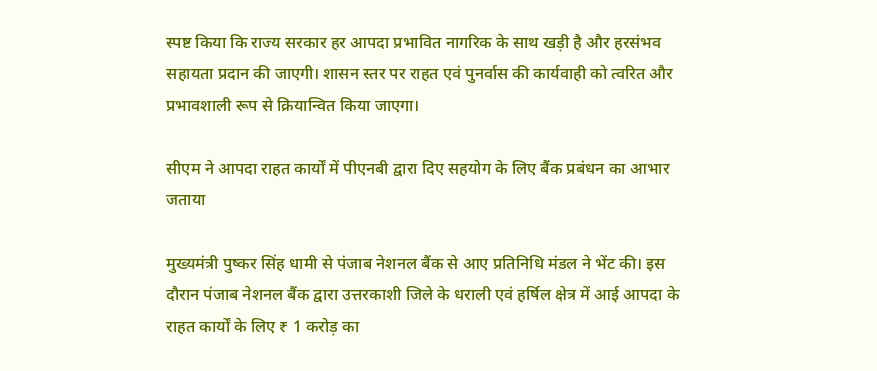स्पष्ट किया कि राज्य सरकार हर आपदा प्रभावित नागरिक के साथ खड़ी है और हरसंभव सहायता प्रदान की जाएगी। शासन स्तर पर राहत एवं पुनर्वास की कार्यवाही को त्वरित और प्रभावशाली रूप से क्रियान्वित किया जाएगा।

सीएम ने आपदा राहत कार्यों में पीएनबी द्वारा दिए सहयोग के लिए बैंक प्रबंधन का आभार जताया

मुख्यमंत्री पुष्कर सिंह धामी से पंजाब नेशनल बैंक से आए प्रतिनिधि मंडल ने भेंट की। इस दौरान पंजाब नेशनल बैंक द्वारा उत्तरकाशी जिले के धराली एवं हर्षिल क्षेत्र में आई आपदा के राहत कार्यों के लिए ₹ 1 करोड़ का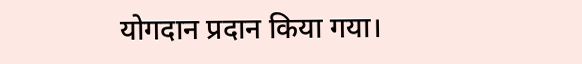योगदान प्रदान किया गया।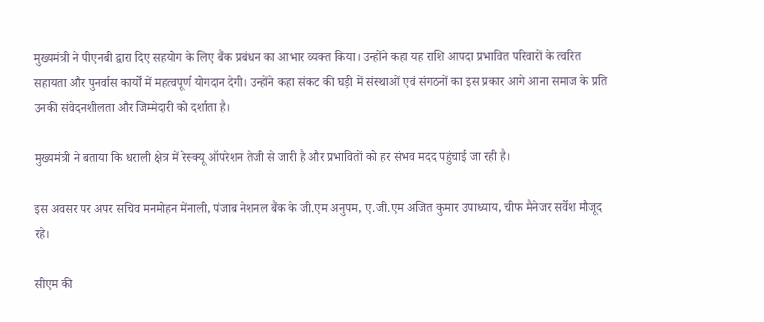मुख्यमंत्री ने पीएनबी द्वारा दिए सहयोग के लिए बैंक प्रबंधन का आभार व्यक्त किया। उन्होंने कहा यह राशि आपदा प्रभावित परिवारों के त्वरित सहायता और पुनर्वास कार्यों में महत्वपूर्ण योगदान देगी। उन्होंने कहा संकट की घड़ी में संस्थाओं एवं संगठनों का इस प्रकार आगे आना समाज के प्रति उनकी संवेदनशीलता और जिम्मेदारी को दर्शाता है।

मुख्यमंत्री ने बताया कि धराली क्षेत्र में रेस्क्यू ऑपरेशन तेजी से जारी है और प्रभावितों को हर संभव मदद पहुंचाई जा रही है।

इस अवसर पर अपर सचिव मनमोहन मेंनाली, पंजाब नेशनल बैंक के जी.एम अनुपम, ए.जी.एम अजित कुमार उपाध्याय, चीफ मैनेजर सर्वेश मौजूद रहे।

सीएम की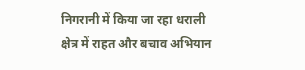निगरानी में किया जा रहा धराली क्षेत्र में राहत और बचाव अभियान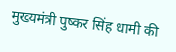मुख्यमंत्री पुष्कर सिंह धामी की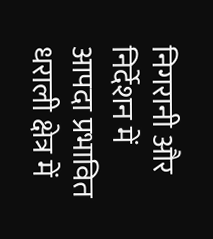निगरानी और निर्देशन में आपदा प्रभावित धराली क्षेत्र में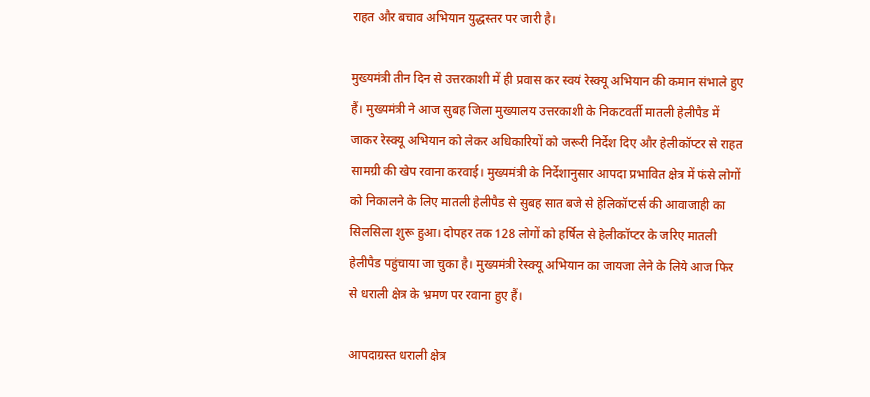राहत और बचाव अभियान युद्धस्तर पर जारी है।

मुख्यमंत्री तीन दिन से उत्तरकाशी में ही प्रवास कर स्वयं रेस्क्यू अभियान की कमान संभाले हुए हैं। मुख्यमंत्री ने आज सुबह जिला मुख्यालय उत्तरकाशी के निकटवर्ती मातली हेलीपैड में जाकर रेस्क्यू अभियान को लेकर अधिकारियों को जरूरी निर्देश दिए और हेलीकॉप्टर से राहत सामग्री की खेप रवाना करवाई। मुख्यमंत्री के निर्देशानुसार आपदा प्रभावित क्षेत्र में फंसे लोगों को निकालने के लिए मातली हेलीपैड से सुबह सात बजे से हेलिकॉप्टर्स की आवाजाही का सिलसिला शुरू हुआ। दोपहर तक 128 लोगों को हर्षिल से हेलीकॉप्टर के जरिए मातली हेलीपैड पहुंचाया जा चुका है। मुख्यमंत्री रेस्क्यू अभियान का जायजा लेने के लिये आज फिर से धराली क्षेत्र के भ्रमण पर रवाना हुए हैं।

आपदाग्रस्त धराली क्षेत्र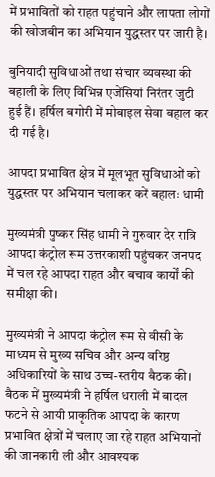में प्रभावितों को राहत पहुंचाने और लापता लोगों की खोजबीन का अभियान युद्धस्तर पर जारी है।

बुनियादी सुविधाओं तथा संचार व्यवस्था की बहाली के लिए विभिन्न एजेंसियां निरंतर जुटी हुई हैं। हर्षिल बगोरी में मोबाइल सेवा बहाल कर दी गई है।

आपदा प्रभावित क्षेत्र में मूलभूत सुविधाओं को युद्धस्तर पर अभियान चलाकर करें बहालः धामी

मुख्यमंत्री पुष्कर सिंह धामी ने गुरुवार देर रात्रि आपदा कंट्रोल रूम उत्तरकाशी पहुंचकर जनपद में चल रहे आपदा राहत और बचाव कार्यों की समीक्षा की।

मुख्यमंत्री ने आपदा कंट्रोल रूम से वीसी के माध्यम से मुख्य सचिव और अन्य वरिष्ठ अधिकारियों के साथ उच्च-स्तरीय बैठक की। बैठक में मुख्यमंत्री ने हर्षिल धराली में बादल फटने से आयी प्राकृतिक आपदा के कारण प्रभावित क्षेत्रों में चलाए जा रहे राहत अभियानों की जानकारी ली और आवश्यक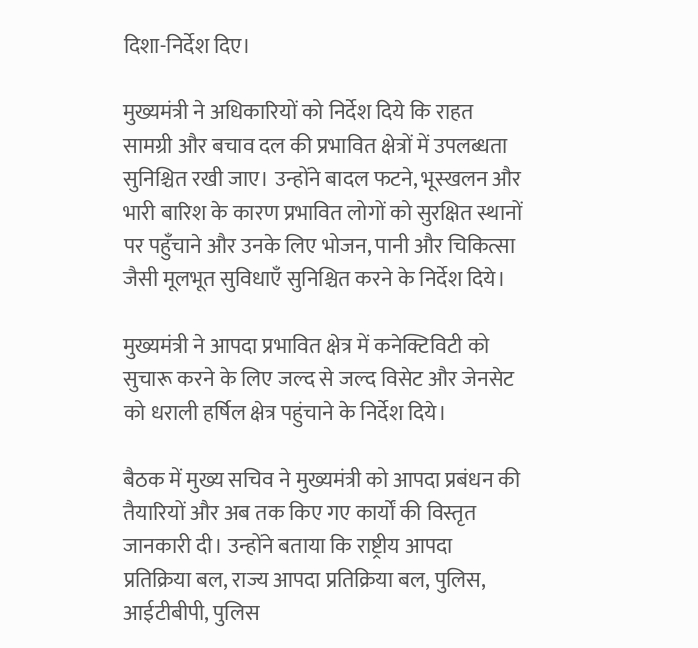दिशा-निर्देश दिए।

मुख्यमंत्री ने अधिकारियों को निर्देश दिये कि राहत सामग्री और बचाव दल की प्रभावित क्षेत्रों में उपलब्धता सुनिश्चित रखी जाए। उन्होंने बादल फटने, भूस्खलन और भारी बारिश के कारण प्रभावित लोगों को सुरक्षित स्थानों पर पहुँचाने और उनके लिए भोजन, पानी और चिकित्सा जैसी मूलभूत सुविधाएँ सुनिश्चित करने के निर्देश दिये।

मुख्यमंत्री ने आपदा प्रभावित क्षेत्र में कनेक्टिविटी को सुचारू करने के लिए जल्द से जल्द विसेट और जेनसेट को धराली हर्षिल क्षेत्र पहुंचाने के निर्देश दिये।

बैठक में मुख्य सचिव ने मुख्यमंत्री को आपदा प्रबंधन की तैयारियों और अब तक किए गए कार्यों की विस्तृत जानकारी दी। उन्होंने बताया कि राष्ट्रीय आपदा प्रतिक्रिया बल, राज्य आपदा प्रतिक्रिया बल, पुलिस, आईटीबीपी, पुलिस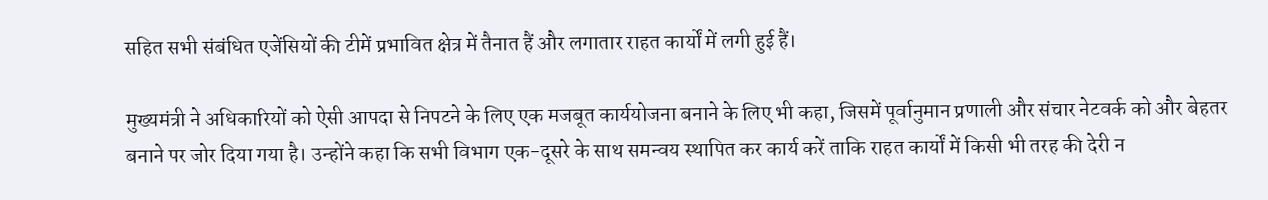सहित सभी संबंधित एजेंसियों की टीमें प्रभावित क्षेत्र में तैनात हैं और लगातार राहत कार्यों में लगी हुई हैं।

मुख्यमंत्री ने अधिकारियों को ऐसी आपदा से निपटने के लिए एक मजबूत कार्ययोजना बनाने के लिए भी कहा, जिसमें पूर्वानुमान प्रणाली और संचार नेटवर्क को और बेहतर बनाने पर जोर दिया गया है। उन्होंने कहा कि सभी विभाग एक-दूसरे के साथ समन्वय स्थापित कर कार्य करें ताकि राहत कार्यों में किसी भी तरह की देरी न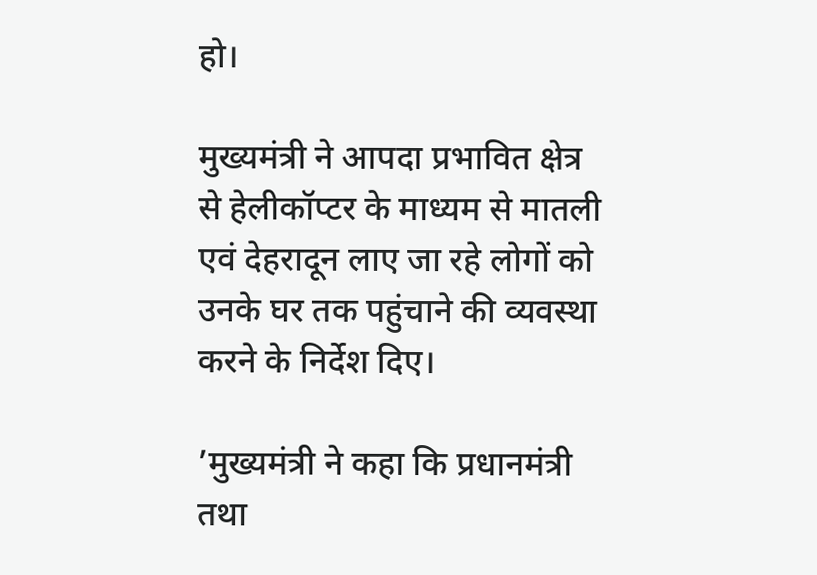हो।

मुख्यमंत्री ने आपदा प्रभावित क्षेत्र से हेलीकॉप्टर के माध्यम से मातली एवं देहरादून लाए जा रहे लोगों को उनके घर तक पहुंचाने की व्यवस्था करने के निर्देश दिए।

’मुख्यमंत्री ने कहा कि प्रधानमंत्री तथा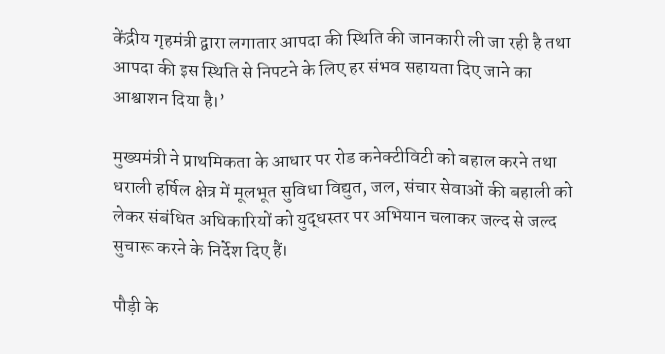केंद्रीय गृहमंत्री द्वारा लगातार आपदा की स्थिति की जानकारी ली जा रही है तथा आपदा की इस स्थिति से निपटने के लिए हर संभव सहायता दिए जाने का आश्वाशन दिया है।’

मुख्यमंत्री ने प्राथमिकता के आधार पर रोड कनेक्टीविटी को बहाल करने तथा धराली हर्षिल क्षेत्र में मूलभूत सुविधा विद्युत, जल, संचार सेवाओं की बहाली को लेकर संबंधित अधिकारियों को युद्धस्तर पर अभियान चलाकर जल्द से जल्द सुचारू करने के निर्देश दिए हैं।

पौड़ी के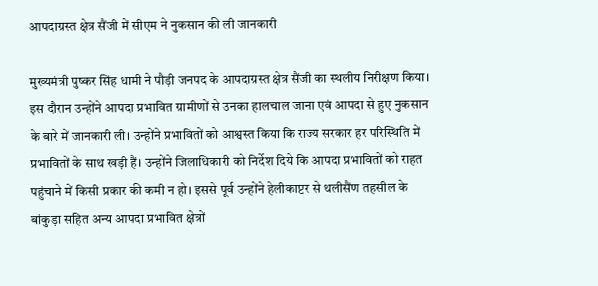आपदाग्रस्त क्षेत्र सैंजी में सीएम ने नुकसान की ली जानकारी

मुख्यमंत्री पुष्कर सिंह धामी ने पौड़ी जनपद के आपदाग्रस्त क्षेत्र सैंजी का स्थलीय निरीक्षण किया। इस दौरान उन्होंने आपदा प्रभावित ग्रामीणों से उनका हालचाल जाना एवं आपदा से हुए नुकसान के बारे में जानकारी ली। उन्होंने प्रभावितों को आश्वस्त किया कि राज्य सरकार हर परिस्थिति में प्रभावितों के साथ खड़ी हैं। उन्होंने जिलाधिकारी को निर्देश दिये कि आपदा प्रभावितों को राहत पहुंचाने में किसी प्रकार की कमी न हो। इससे पूर्व उन्होंने हेलीकाप्टर से थलीसैंण तहसील के बांकुड़ा सहित अन्य आपदा प्रभावित क्षेत्रों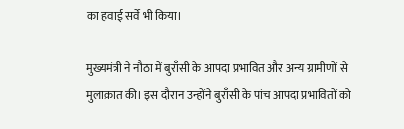का हवाई सर्वे भी किया।

मुख्यमंत्री ने नौठा में बुराँसी के आपदा प्रभावित और अन्य ग्रामीणों से मुलाक़ात की। इस दौरान उन्होंने बुराँसी के पांच आपदा प्रभावितों को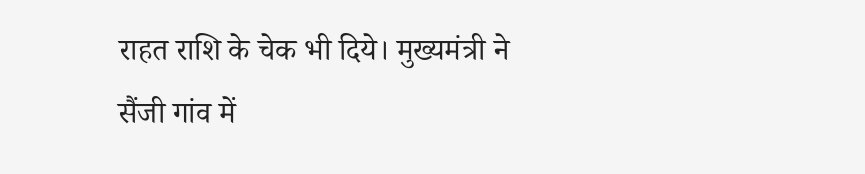राहत राशि के चेक भी दिये। मुख्यमंत्री ने सैंजी गांव में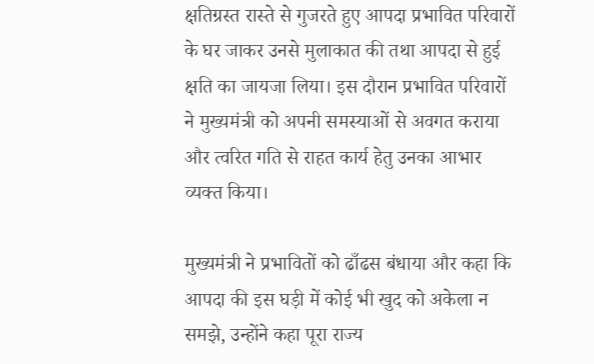क्षतिग्रस्त रास्ते से गुजरते हुए आपदा प्रभावित परिवारों के घर जाकर उनसे मुलाकात की तथा आपदा से हुई क्षति का जायजा लिया। इस दौरान प्रभावित परिवारों ने मुख्यमंत्री को अपनी समस्याओं से अवगत कराया और त्वरित गति से राहत कार्य हेतु उनका आभार व्यक्त किया।

मुख्यमंत्री ने प्रभावितों को ढाँढस बंधाया और कहा कि आपदा की इस घड़ी में कोई भी खुद को अकेला न समझे, उन्होंने कहा पूरा राज्य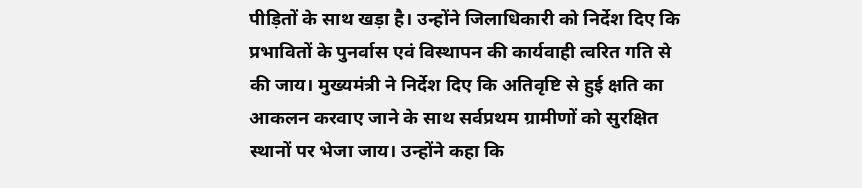पीड़ितों के साथ खड़ा है। उन्होंने जिलाधिकारी को निर्देश दिए कि प्रभावितों के पुनर्वास एवं विस्थापन की कार्यवाही त्वरित गति से की जाय। मुख्यमंत्री ने निर्देश दिए कि अतिवृष्टि से हुई क्षति का आकलन करवाए जाने के साथ सर्वप्रथम ग्रामीणों को सुरक्षित स्थानों पर भेजा जाय। उन्होंने कहा कि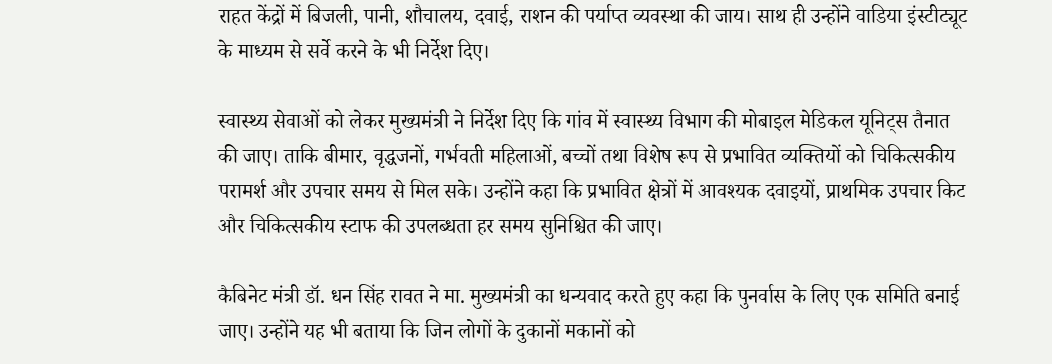राहत केंद्रों में बिजली, पानी, शौचालय, दवाई, राशन की पर्याप्त व्यवस्था की जाय। साथ ही उन्होंने वाडिया इंस्टीट्यूट के माध्यम से सर्वे करने के भी निर्देश दिए।

स्वास्थ्य सेवाओं को लेकर मुख्यमंत्री ने निर्देश दिए कि गांव में स्वास्थ्य विभाग की मोबाइल मेडिकल यूनिट्स तैनात की जाए। ताकि बीमार, वृद्धजनों, गर्भवती महिलाओं, बच्चों तथा विशेष रूप से प्रभावित व्यक्तियों को चिकित्सकीय परामर्श और उपचार समय से मिल सके। उन्होंने कहा कि प्रभावित क्षेत्रों में आवश्यक दवाइयों, प्राथमिक उपचार किट और चिकित्सकीय स्टाफ की उपलब्धता हर समय सुनिश्चित की जाए।

कैबिनेट मंत्री डॉ. धन सिंह रावत ने मा. मुख्यमंत्री का धन्यवाद करते हुए कहा कि पुनर्वास के लिए एक समिति बनाई जाए। उन्होंने यह भी बताया कि जिन लोगों के दुकानों मकानों को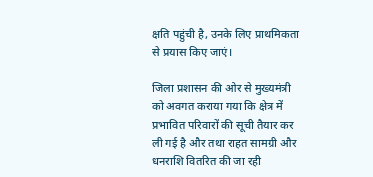क्षति पहुंची है, उनके लिए प्राथमिकता से प्रयास किए जाएं।

जिला प्रशासन की ओर से मुख्यमंत्री को अवगत कराया गया कि क्षेत्र में प्रभावित परिवारों की सूची तैयार कर ली गई है और तथा राहत सामग्री और धनराशि वितरित की जा रही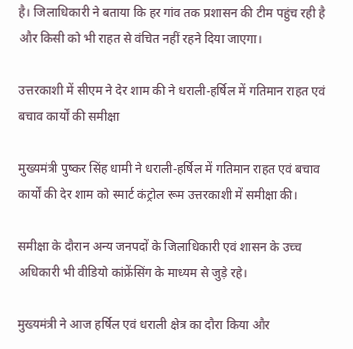है। जिलाधिकारी ने बताया कि हर गांव तक प्रशासन की टीम पहुंच रही है और किसी को भी राहत से वंचित नहीं रहने दिया जाएगा।

उत्तरकाशी में सीएम ने देर शाम की ने धराली-हर्षिल में गतिमान राहत एवं बचाव कार्यों की समीक्षा

मुख्यमंत्री पुष्कर सिंह धामी ने धराली-हर्षिल में गतिमान राहत एवं बचाव कार्यों की देर शाम को स्मार्ट कंट्रोल रूम उत्तरकाशी में समीक्षा की।

समीक्षा के दौरान अन्य जनपदों के जिलाधिकारी एवं शासन के उच्च अधिकारी भी वीडियो कांफ्रेंसिंग के माध्यम से जुड़े रहे।

मुख्यमंत्री ने आज हर्षिल एवं धराली क्षेत्र का दौरा किया और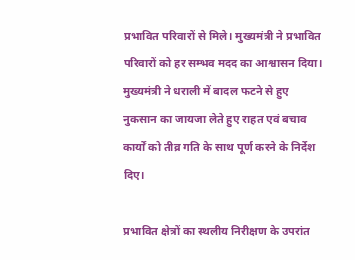प्रभावित परिवारों से मिले। मुख्यमंत्री ने प्रभावित परिवारों को हर सम्भव मदद का आश्वासन दिया। मुख्यमंत्री ने धराली में बादल फटने से हुए नुकसान का जायजा लेते हुए राहत एवं बचाव कार्यों को तीव्र गति के साथ पूर्ण करने के निर्देश दिए।

प्रभावित क्षेत्रों का स्थलीय निरीक्षण के उपरांत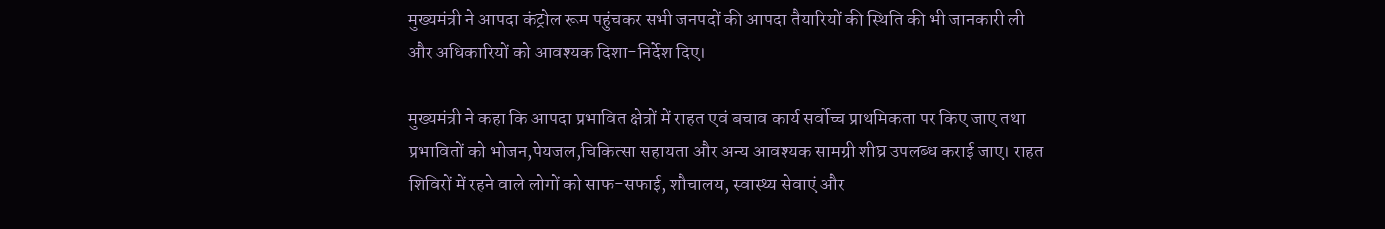मुख्यमंत्री ने आपदा कंट्रोल रूम पहुंचकर सभी जनपदों की आपदा तैयारियों की स्थिति की भी जानकारी ली और अधिकारियों को आवश्यक दिशा-निर्देश दिए।

मुख्यमंत्री ने कहा कि आपदा प्रभावित क्षेत्रों में राहत एवं बचाव कार्य सर्वोच्च प्राथमिकता पर किए जाए तथा प्रभावितों को भोजन,पेयजल,चिकित्सा सहायता और अन्य आवश्यक सामग्री शीघ्र उपलब्ध कराई जाए। राहत शिविरों में रहने वाले लोगों को साफ-सफाई, शौचालय, स्वास्थ्य सेवाएं और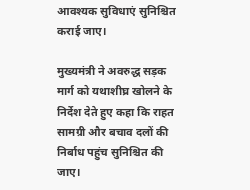आवश्यक सुविधाएं सुनिश्चित कराई जाए।

मुख्यमंत्री ने अवरुद्ध सड़क मार्ग को यथाशीघ्र खोलने के निर्देश देते हुए कहा कि राहत सामग्री और बचाव दलों की निर्बाध पहुंच सुनिश्चित की जाए।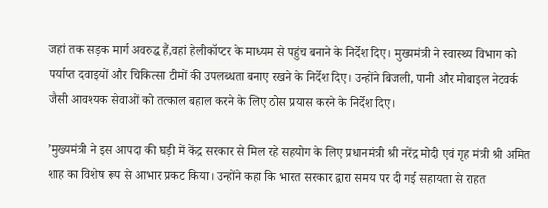जहां तक सड़क मार्ग अवरुद्ध हैं,वहां हेलीकॉप्टर के माध्यम से पहुंच बनाने के निर्देश दिए। मुख्यमंत्री ने स्वास्थ्य विभाग को पर्याप्त दवाइयों और चिकित्सा टीमों की उपलब्धता बनाए रखने के निर्देश दिए। उन्होंने बिजली, पानी और मोबाइल नेटवर्क जैसी आवश्यक सेवाओं को तत्काल बहाल करने के लिए ठोस प्रयास करने के निर्देश दिए।

’मुख्यमंत्री ने इस आपदा की घड़ी में केंद्र सरकार से मिल रहे सहयोग के लिए प्रधानमंत्री श्री नरेंद्र मोदी एवं गृह मंत्री श्री अमित शाह का विशेष रूप से आभार प्रकट किया। उन्होंने कहा कि भारत सरकार द्वारा समय पर दी गई सहायता से राहत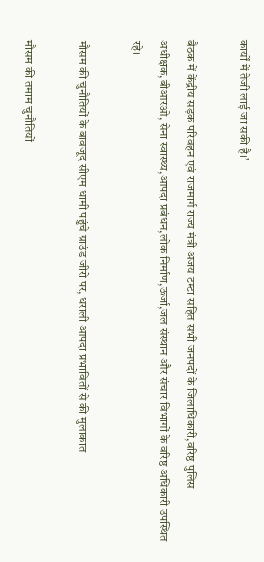कार्यों में तेजी लाई जा सकी है।’

बैठक में केंद्रीय सड़क परिवहन एवं राजमार्ग राज्य मंत्री अजय टम्टा सहित सभी जनपदों के जिलाधिकारी,वरिष्ठ पुलिस अधीक्षक,बीआरओ, सेना स्वास्थ्य,आपदा प्रबंधन,लोक निर्माण,ऊर्जा,जल संस्थान और संचार विभागों के वरिष्ठ अधिकारी उपस्थित रहे।

मौसम की चुनौतियों के बावजूद सीएम धामी पहुंचे ग्राउंड जीरो पर, धराली आपदा प्रभावितों से की मुलाकात

मौसम की तमाम चुनौतियों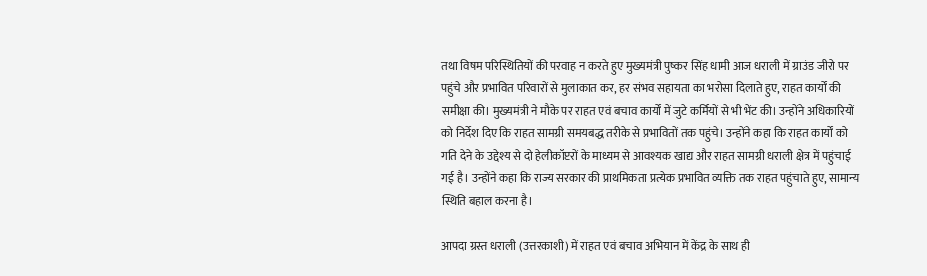तथा विषम परिस्थितियों की परवाह न करते हुए मुख्यमंत्री पुष्कर सिंह धामी आज धराली में ग्राउंड जीरो पर पहुंचे और प्रभावित परिवारों से मुलाकात कर, हर संभव सहायता का भरोसा दिलाते हुए, राहत कार्यों की समीक्षा की। मुख्यमंत्री ने मौके पर राहत एवं बचाव कार्यों में जुटे कर्मियों से भी भेंट की। उन्होंने अधिकारियों को निर्देश दिए कि राहत सामग्री समयबद्ध तरीके से प्रभावितों तक पहुंचे। उन्होंने कहा कि राहत कार्यों को गति देने के उद्देश्य से दो हेलीकॉप्टरों के माध्यम से आवश्यक खाद्य और राहत सामग्री धराली क्षेत्र में पहुंचाई गई है। उन्होंने कहा कि राज्य सरकार की प्राथमिकता प्रत्येक प्रभावित व्यक्ति तक राहत पहुंचाते हुए, सामान्य स्थिति बहाल करना है।

आपदा ग्रस्त धराली (उत्तरकाशी) में राहत एवं बचाव अभियान में केंद्र के साथ ही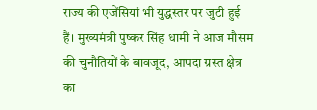राज्य की एजेंसियां भी युद्धस्तर पर जुटी हुई हैं। मुख्यमंत्री पुष्कर सिंह धामी ने आज मौसम की चुनौतियों के बावजूद, आपदा ग्रस्त क्षेत्र का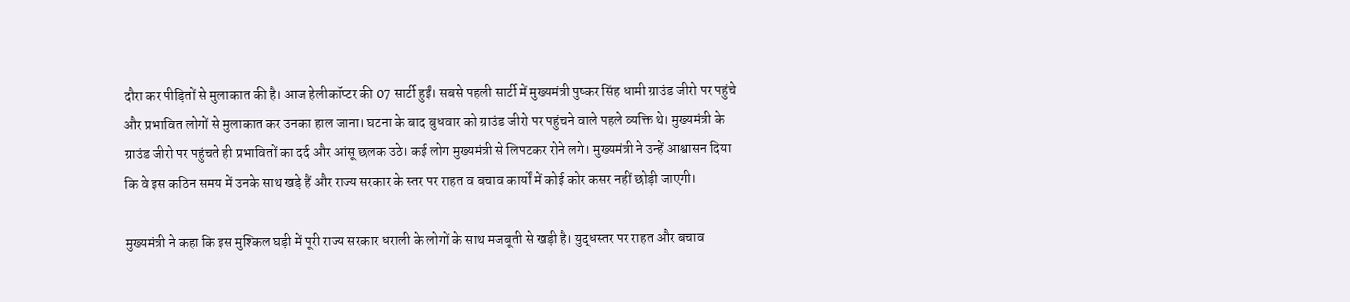दौरा कर पीड़ितों से मुलाकात की है। आज हेलीकॉप्टर की 07 सार्टी हुईं। सबसे पहली सार्टी में मुख्यमंत्री पुष्कर सिंह धामी ग्राउंड जीरो पर पहुंचे और प्रभावित लोगों से मुलाकात कर उनका हाल जाना। घटना के बाद बुधवार को ग्राउंड जीरो पर पहुंचने वाले पहले व्यक्ति थे। मुख्यमंत्री के ग्राउंड जीरो पर पहुंचते ही प्रभावितों का दर्द और आंसू छलक उठे। कई लोग मुख्यमंत्री से लिपटकर रोने लगे। मुख्यमंत्री ने उन्हें आश्वासन दिया कि वे इस कठिन समय में उनके साथ खड़े हैं और राज्य सरकार के स्तर पर राहत व बचाव कार्यों में कोई कोर कसर नहीं छोड़ी जाएगी।

मुख्यमंत्री ने कहा कि इस मुश्किल घड़ी में पूरी राज्य सरकार धराली के लोगों के साथ मजबूती से खड़ी है। युद्धस्तर पर राहत और बचाव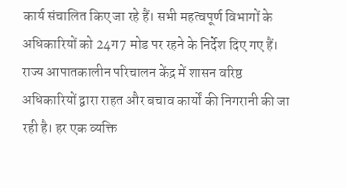कार्य संचालित किए जा रहे हैं। सभी महत्वपूर्ण विभागों के अधिकारियों को 24ग7 मोड पर रहने के निर्देश दिए गए हैं। राज्य आपातकालीन परिचालन केंद्र में शासन वरिष्ठ अधिकारियों द्वारा राहत और बचाव कार्यों की निगरानी की जा रही है। हर एक व्यक्ति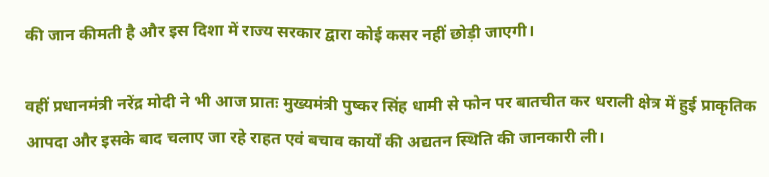की जान कीमती है और इस दिशा में राज्य सरकार द्वारा कोई कसर नहीं छोड़ी जाएगी।

वहीं प्रधानमंत्री नरेंद्र मोदी ने भी आज प्रातः मुख्यमंत्री पुष्कर सिंह धामी से फोन पर बातचीत कर धराली क्षेत्र में हुई प्राकृतिक आपदा और इसके बाद चलाए जा रहे राहत एवं बचाव कार्यों की अद्यतन स्थिति की जानकारी ली।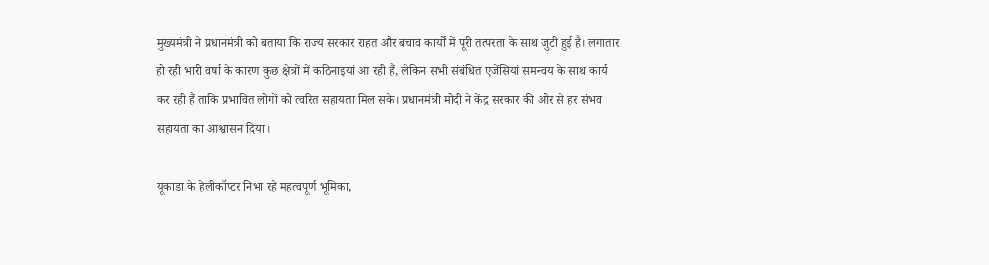मुख्यमंत्री ने प्रधानमंत्री को बताया कि राज्य सरकार राहत और बचाव कार्यों में पूरी तत्परता के साथ जुटी हुई है। लगातार हो रही भारी वर्षा के कारण कुछ क्षेत्रों में कठिनाइयां आ रही हैं, लेकिन सभी संबंधित एजेंसियां समन्वय के साथ कार्य कर रही हैं ताकि प्रभावित लोगों को त्वरित सहायता मिल सके। प्रधानमंत्री मोदी ने केंद्र सरकार की ओर से हर संभव सहायता का आश्वासन दिया।

यूकाडा के हेलीकॉप्टर निभा रहे महत्वपूर्ण भूमिका,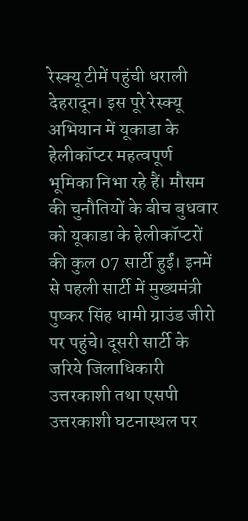रेस्क्यू टीमें पहुंची धराली
देहरादून। इस पूरे रेस्क्यू अभियान में यूकाडा के हेलीकॉप्टर महत्वपूर्ण भूमिका निभा रहे हैं। मौसम की चुनौतियों के बीच बुधवार को यूकाडा के हेलीकॉप्टरों की कुल 07 सार्टी हुईं। इनमें से पहली सार्टी में मुख्यमंत्री पुष्कर सिंह धामी ग्राउंड जीरो पर पहुंचे। दूसरी सार्टी के जरिये जिलाधिकारी उत्तरकाशी तथा एसपी उत्तरकाशी घटनास्थल पर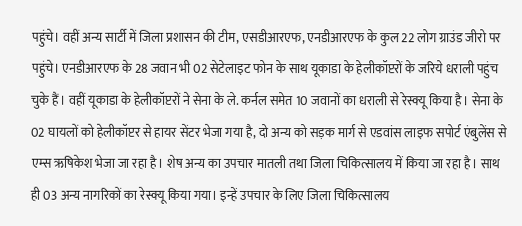पहुंचे। वहीं अन्य सार्टी में जिला प्रशासन की टीम, एसडीआरएफ, एनडीआरएफ के कुल 22 लोग ग्राउंड जीरो पर पहुंचे। एनडीआरएफ के 28 जवान भी 02 सेटेलाइट फोन के साथ यूकाडा के हेलीकॉप्टरों के जरिये धराली पहुंच चुके हैं। वहीं यूकाडा के हेलीकॉप्टरों ने सेना के ले. कर्नल समेत 10 जवानों का धराली से रेस्क्यू किया है। सेना के 02 घायलों को हेलीकॉप्टर से हायर सेंटर भेजा गया है, दो अन्य को सड़क मार्ग से एडवांस लाइफ सपोर्ट एंबुलेंस से एम्स ऋषिकेश भेजा जा रहा है। शेष अन्य का उपचार मातली तथा जिला चिकित्सालय में किया जा रहा है। साथ ही 03 अन्य नागरिकों का रेस्क्यू किया गया। इन्हें उपचार के लिए जिला चिकित्सालय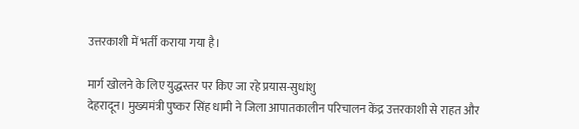उत्तरकाशी में भर्ती कराया गया है।

मार्ग खोलने के लिए युद्धस्तर पर किए जा रहे प्रयास-सुधांशु
देहरादून। मुख्यमंत्री पुष्कर सिंह धामी ने जिला आपातकालीन परिचालन केंद्र उत्तरकाशी से राहत और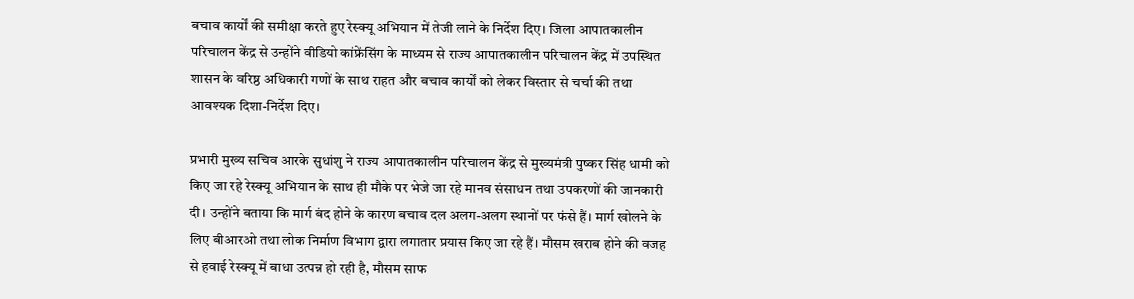बचाव कार्यों की समीक्षा करते हुए रेस्क्यू अभियान में तेजी लाने के निर्देश दिए। जिला आपातकालीन परिचालन केंद्र से उन्होंने वीडियो कांफ्रेंसिंग के माध्यम से राज्य आपातकालीन परिचालन केंद्र में उपस्थित शासन के वरिष्ठ अधिकारी गणों के साथ राहत और बचाव कार्यों को लेकर विस्तार से चर्चा की तथा आवश्यक दिशा-निर्देश दिए।

प्रभारी मुख्य सचिव आरके सुधांशु ने राज्य आपातकालीन परिचालन केंद्र से मुख्यमंत्री पुष्कर सिंह धामी को किए जा रहे रेस्क्यू अभियान के साथ ही मौके पर भेजे जा रहे मानव संसाधन तथा उपकरणों की जानकारी दी। उन्होंने बताया कि मार्ग बंद होने के कारण बचाव दल अलग-अलग स्थानों पर फंसे हैं। मार्ग खोलने के लिए बीआरओ तथा लोक निर्माण विभाग द्वारा लगातार प्रयास किए जा रहे हैं। मौसम खराब होने की वजह से हवाई रेस्क्यू में बाधा उत्पन्न हो रही है, मौसम साफ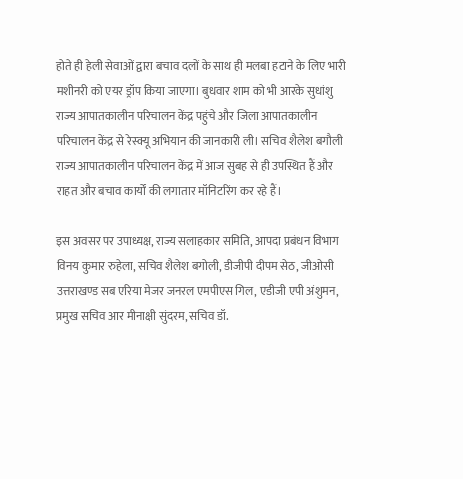होते ही हेली सेवाओं द्वारा बचाव दलों के साथ ही मलबा हटाने के लिए भारी मशीनरी को एयर ड्रॉप किया जाएगा। बुधवार शाम को भी आरके सुधांशु राज्य आपातकालीन परिचालन केंद्र पहुंचे और जिला आपातकालीन परिचालन केंद्र से रेस्क्यू अभियान की जानकारी ली। सचिव शैलेश बगौली राज्य आपातकालीन परिचालन केंद्र में आज सुबह से ही उपस्थित हैं और राहत और बचाव कार्यों की लगातार मॉनिटरिंग कर रहे हैं।

इस अवसर पर उपाध्यक्ष, राज्य सलाहकार समिति, आपदा प्रबंधन विभाग विनय कुमार रुहेला, सचिव शैलेश बगोली, डीजीपी दीपम सेठ, जीओसी उत्तराखण्ड सब एरिया मेजर जनरल एमपीएस गिल, एडीजी एपी अंशुमन, प्रमुख सचिव आर मीनाक्षी सुंदरम, सचिव डॉ.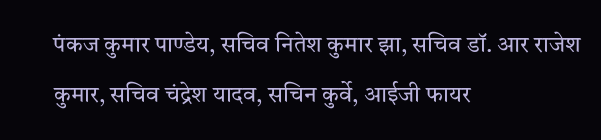पंकज कुमार पाण्डेय, सचिव नितेश कुमार झा, सचिव डॉ. आर राजेश कुमार, सचिव चंद्रेश यादव, सचिन कुर्वे, आईजी फायर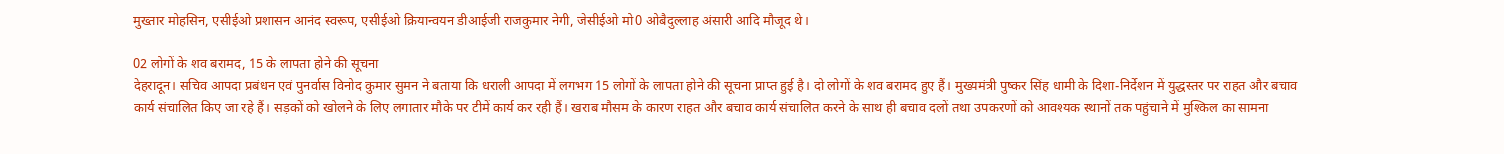मुख्तार मोहसिन, एसीईओ प्रशासन आनंद स्वरूप, एसीईओ क्रियान्वयन डीआईजी राजकुमार नेगी, जेसीईओ मो0 ओबैदुल्लाह अंसारी आदि मौजूद थे।

02 लोगों के शव बरामद, 15 के लापता होने की सूचना
देहरादून। सचिव आपदा प्रबंधन एवं पुनर्वास विनोद कुमार सुमन ने बताया कि धराली आपदा में लगभग 15 लोगों के लापता होने की सूचना प्राप्त हुई है। दो लोगों के शव बरामद हुए हैं। मुख्यमंत्री पुष्कर सिंह धामी के दिशा-निर्देशन में युद्धस्तर पर राहत और बचाव कार्य संचालित किए जा रहे हैं। सड़कों को खोलने के लिए लगातार मौके पर टीमें कार्य कर रही हैं। खराब मौसम के कारण राहत और बचाव कार्य संचालित करने के साथ ही बचाव दलों तथा उपकरणों को आवश्यक स्थानों तक पहुंचाने में मुश्किल का सामना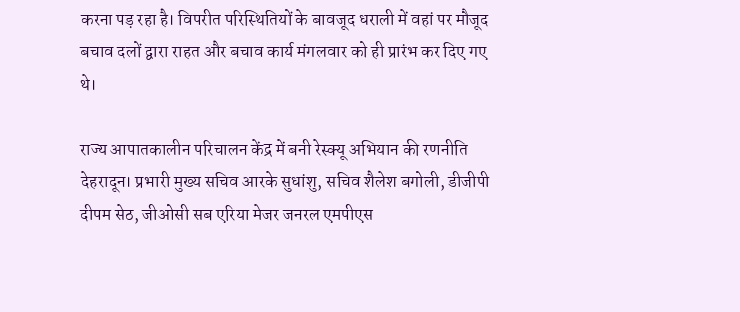करना पड़ रहा है। विपरीत परिस्थितियों के बावजूद धराली में वहां पर मौजूद बचाव दलों द्वारा राहत और बचाव कार्य मंगलवार को ही प्रारंभ कर दिए गए थे।

राज्य आपातकालीन परिचालन केंद्र में बनी रेस्क्यू अभियान की रणनीति
देहरादून। प्रभारी मुख्य सचिव आरके सुधांशु, सचिव शैलेश बगोली, डीजीपी दीपम सेठ, जीओसी सब एरिया मेजर जनरल एमपीएस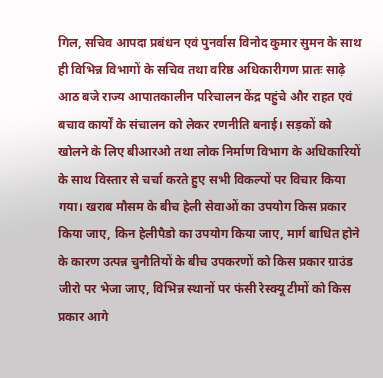गिल, सचिव आपदा प्रबंधन एवं पुनर्वास विनोद कुमार सुमन के साथ ही विभिन्न विभागों के सचिव तथा वरिष्ठ अधिकारीगण प्रातः साढ़े आठ बजे राज्य आपातकालीन परिचालन केंद्र पहुंचे और राहत एवं बचाव कार्यों के संचालन को लेकर रणनीति बनाई। सड़कों को खोलने के लिए बीआरओ तथा लोक निर्माण विभाग के अधिकारियों के साथ विस्तार से चर्चा करते हुए सभी विकल्पों पर विचार किया गया। खराब मौसम के बीच हेली सेवाओं का उपयोग किस प्रकार किया जाए, किन हेलीपैडो का उपयोग किया जाए, मार्ग बाधित होने के कारण उत्पन्न चुनौतियों के बीच उपकरणों को किस प्रकार ग्राउंड जीरो पर भेजा जाए, विभिन्न स्थानों पर फंसी रेस्क्यू टीमों को किस प्रकार आगे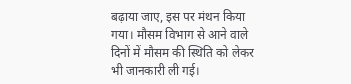बढ़ाया जाए, इस पर मंथन किया गया। मौसम विभाग से आने वाले दिनों में मौसम की स्थिति को लेकर भी जानकारी ली गई।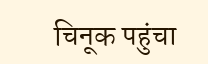चिनूक पहुंचा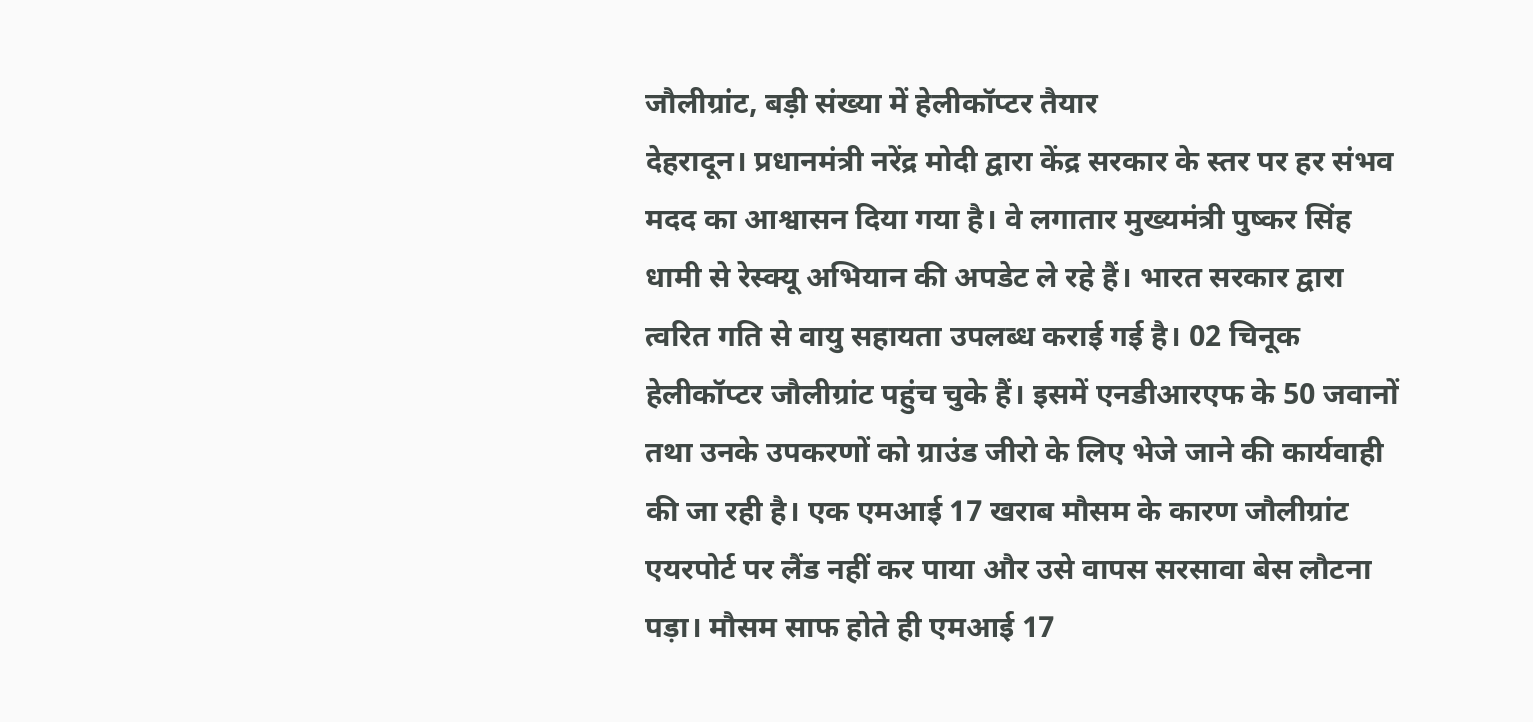जौलीग्रांट, बड़ी संख्या में हेलीकॉप्टर तैयार
देहरादून। प्रधानमंत्री नरेंद्र मोदी द्वारा केंद्र सरकार के स्तर पर हर संभव मदद का आश्वासन दिया गया है। वे लगातार मुख्यमंत्री पुष्कर सिंह धामी से रेस्क्यू अभियान की अपडेट ले रहे हैं। भारत सरकार द्वारा त्वरित गति से वायु सहायता उपलब्ध कराई गई है। 02 चिनूक हेलीकॉप्टर जौलीग्रांट पहुंच चुके हैं। इसमें एनडीआरएफ के 50 जवानों तथा उनके उपकरणों को ग्राउंड जीरो के लिए भेजे जाने की कार्यवाही की जा रही है। एक एमआई 17 खराब मौसम के कारण जौलीग्रांट एयरपोर्ट पर लैंड नहीं कर पाया और उसे वापस सरसावा बेस लौटना पड़ा। मौसम साफ होते ही एमआई 17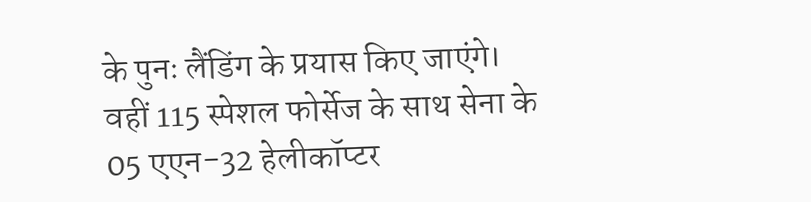के पुनः लैंडिंग के प्रयास किए जाएंगे। वहीं 115 स्पेशल फोर्सेज के साथ सेना के 05 एएन-32 हेलीकॉप्टर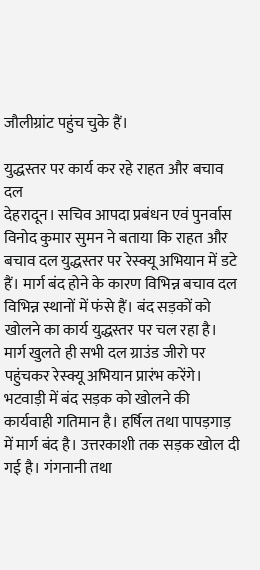जौलीग्रांट पहुंच चुके हैं।

युद्धस्तर पर कार्य कर रहे राहत और बचाव दल
देहरादून। सचिव आपदा प्रबंधन एवं पुनर्वास विनोद कुमार सुमन ने बताया कि राहत और बचाव दल युद्धस्तर पर रेस्क्यू अभियान में डटे हैं। मार्ग बंद होने के कारण विभिन्न बचाव दल विभिन्न स्थानों में फंसे हैं। बंद सड़कों को खोलने का कार्य युद्धस्तर पर चल रहा है। मार्ग खुलते ही सभी दल ग्राउंड जीरो पर पहुंचकर रेस्क्यू अभियान प्रारंभ करेंगे। भटवाड़ी में बंद सड़क को खोलने की कार्यवाही गतिमान है। हर्षिल तथा पापड़गाड़ में मार्ग बंद है। उत्तरकाशी तक सड़क खोल दी गई है। गंगनानी तथा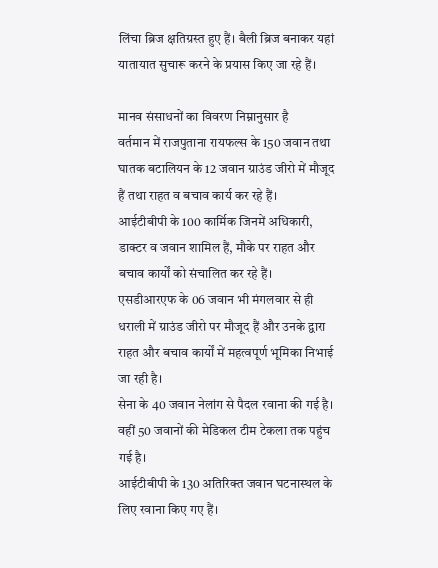लिंचा ब्रिज क्षतिग्रस्त हुए हैं। बैली ब्रिज बनाकर यहां यातायात सुचारू करने के प्रयास किए जा रहे हैं।

मानव संसाधनों का विवरण निम्नानुसार है
वर्तमान में राजपुताना रायफल्स के 150 जवान तथा घातक बटालियन के 12 जवान ग्राउंड जीरो में मौजूद हैं तथा राहत व बचाव कार्य कर रहे हैं।
आईटीबीपी के 100 कार्मिक जिनमें अधिकारी, डाक्टर व जवान शामिल हैं, मौके पर राहत और बचाव कार्यों को संचालित कर रहे हैं।
एसडीआरएफ के 06 जवान भी मंगलवार से ही धराली में ग्राउंड जीरो पर मौजूद हैं और उनके द्वारा राहत और बचाव कार्यों में महत्वपूर्ण भूमिका निभाई जा रही है।
सेना के 40 जवान नेलांग से पैदल रवाना की गई है। वहीं 50 जवानों की मेडिकल टीम टेकला तक पहुंच गई है।
आईटीबीपी के 130 अतिरिक्त जवान घटनास्थल के लिए रवाना किए गए हैं।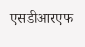एसडीआरएफ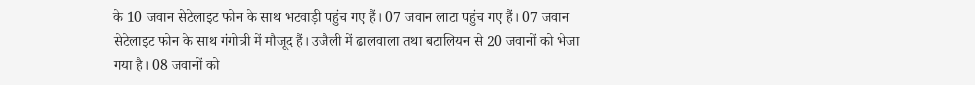के 10 जवान सेटेलाइट फोन के साथ भटवाड़ी पहुंच गए हैं। 07 जवान लाटा पहुंच गए हैं। 07 जवान सेटेलाइट फोन के साथ गंगोत्री में मौजूद हैं। उजैली में ढालवाला तथा बटालियन से 20 जवानों को भेजा गया है। 08 जवानों को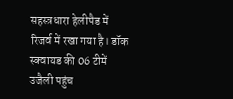सहस्त्रधारा हेलीपैड में रिजर्व में रखा गया है। डॉक स्क्वायड की 06 टीमें उजैली पहुंच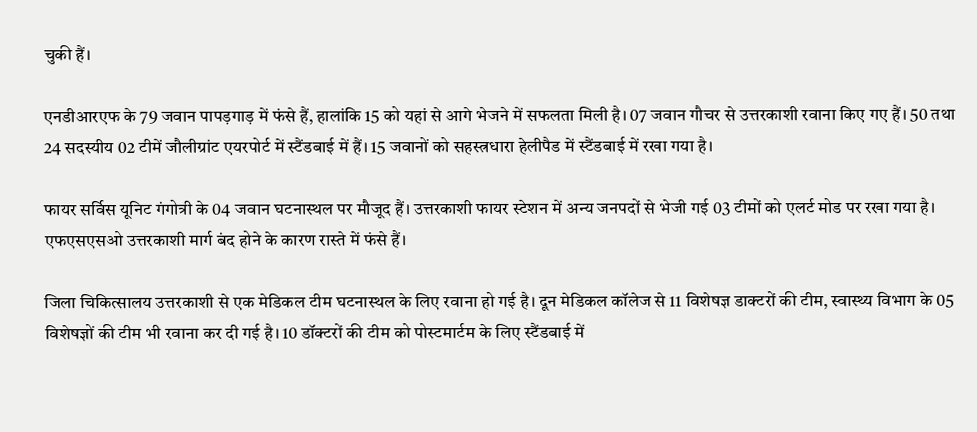चुकी हैं।

एनडीआरएफ के 79 जवान पापड़गाड़ में फंसे हैं, हालांकि 15 को यहां से आगे भेजने में सफलता मिली है। 07 जवान गौचर से उत्तरकाशी रवाना किए गए हैं। 50 तथा 24 सदस्यीय 02 टीमें जौलीग्रांट एयरपोर्ट में स्टैंडबाई में हैं। 15 जवानों को सहस्त्रधारा हेलीपैड में स्टैंडबाई में रखा गया है।

फायर सर्विस यूनिट गंगोत्री के 04 जवान घटनास्थल पर मौजूद हैं। उत्तरकाशी फायर स्टेशन में अन्य जनपदों से भेजी गई 03 टीमों को एलर्ट मोड पर रखा गया है। एफएसएसओ उत्तरकाशी मार्ग बंद होने के कारण रास्ते में फंसे हैं।

जिला चिकित्सालय उत्तरकाशी से एक मेडिकल टीम घटनास्थल के लिए रवाना हो गई है। दून मेडिकल कॉलेज से 11 विशेषज्ञ डाक्टरों की टीम, स्वास्थ्य विभाग के 05 विशेषज्ञों की टीम भी रवाना कर दी गई है। 10 डॉक्टरों की टीम को पोस्टमार्टम के लिए स्टैंडबाई में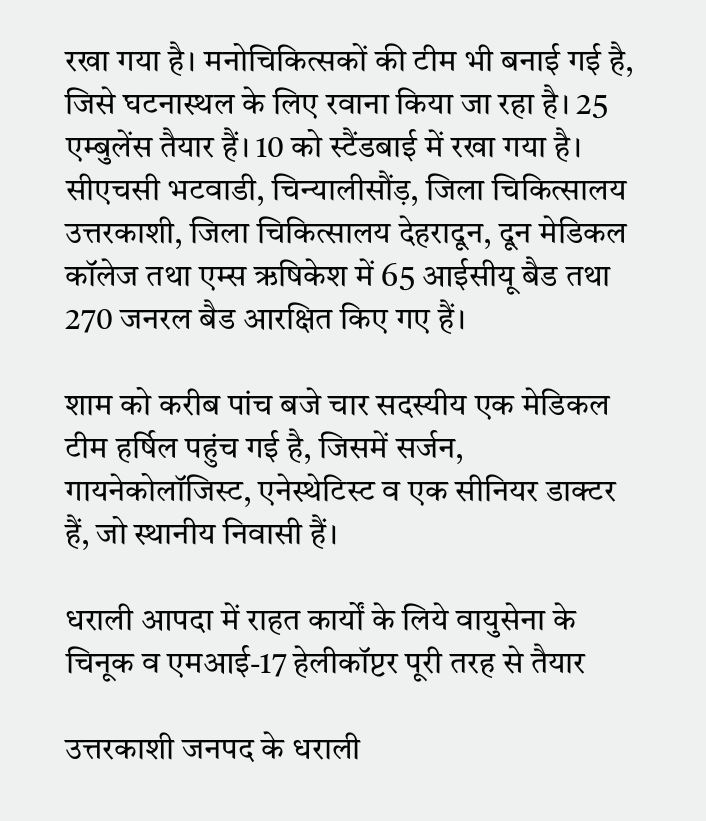रखा गया है। मनोचिकित्सकों की टीम भी बनाई गई है, जिसे घटनास्थल के लिए रवाना किया जा रहा है। 25 एम्बुलेंस तैयार हैं। 10 को स्टैंडबाई में रखा गया है। सीएचसी भटवाडी, चिन्यालीसौंड़, जिला चिकित्सालय उत्तरकाशी, जिला चिकित्सालय देहरादून, दून मेडिकल कॉलेज तथा एम्स ऋषिकेश में 65 आईसीयू बैड तथा 270 जनरल बैड आरक्षित किए गए हैं।

शाम को करीब पांच बजे चार सदस्यीय एक मेडिकल टीम हर्षिल पहुंच गई है, जिसमें सर्जन, गायनेकोलॉजिस्ट, एनेस्थेटिस्ट व एक सीनियर डाक्टर हैं, जो स्थानीय निवासी हैं।

धराली आपदा में राहत कार्यों के लिये वायुसेना के चिनूक व एमआई-17 हेलीकॉप्टर पूरी तरह से तैयार

उत्तरकाशी जनपद के धराली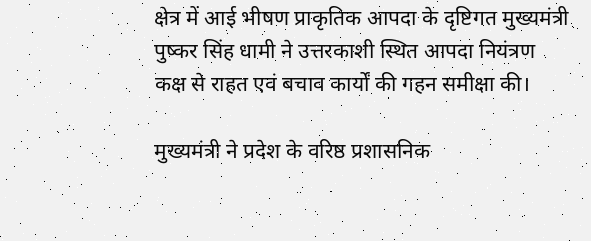क्षेत्र में आई भीषण प्राकृतिक आपदा के दृष्टिगत मुख्यमंत्री पुष्कर सिंह धामी ने उत्तरकाशी स्थित आपदा नियंत्रण कक्ष से राहत एवं बचाव कार्यों की गहन समीक्षा की।

मुख्यमंत्री ने प्रदेश के वरिष्ठ प्रशासनिक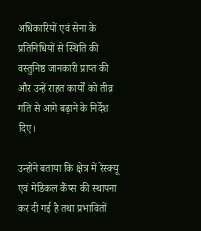अधिकारियों एवं सेना के प्रतिनिधियों से स्थिति की वस्तुनिष्ठ जानकारी प्राप्त की और उन्हें राहत कार्यों को तीव्र गति से आगे बढ़ाने के निर्देश दिए।

उन्होंने बताया कि क्षेत्र में रेस्क्यू एवं मेडिकल कैंप्स की स्थापना कर दी गई है तथा प्रभावितों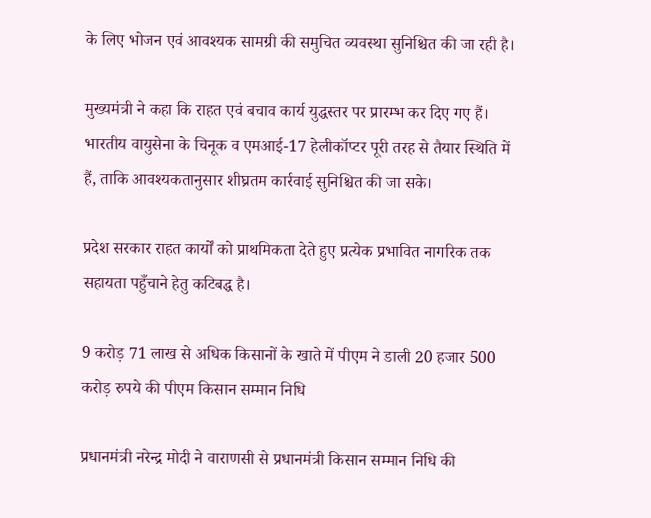के लिए भोजन एवं आवश्यक सामग्री की समुचित व्यवस्था सुनिश्चित की जा रही है।

मुख्यमंत्री ने कहा कि राहत एवं बचाव कार्य युद्धस्तर पर प्रारम्भ कर दिए गए हैं। भारतीय वायुसेना के चिनूक व एमआई-17 हेलीकॉप्टर पूरी तरह से तैयार स्थिति में हैं, ताकि आवश्यकतानुसार शीघ्रतम कार्रवाई सुनिश्चित की जा सके।

प्रदेश सरकार राहत कार्यों को प्राथमिकता देते हुए प्रत्येक प्रभावित नागरिक तक सहायता पहुँचाने हेतु कटिबद्ध है।

9 करोड़ 71 लाख से अधिक किसानों के खाते में पीएम ने डाली 20 हजार 500 करोड़ रुपये की पीएम किसान सम्मान निधि

प्रधानमंत्री नरेन्द्र मोदी ने वाराणसी से प्रधानमंत्री किसान सम्मान निधि की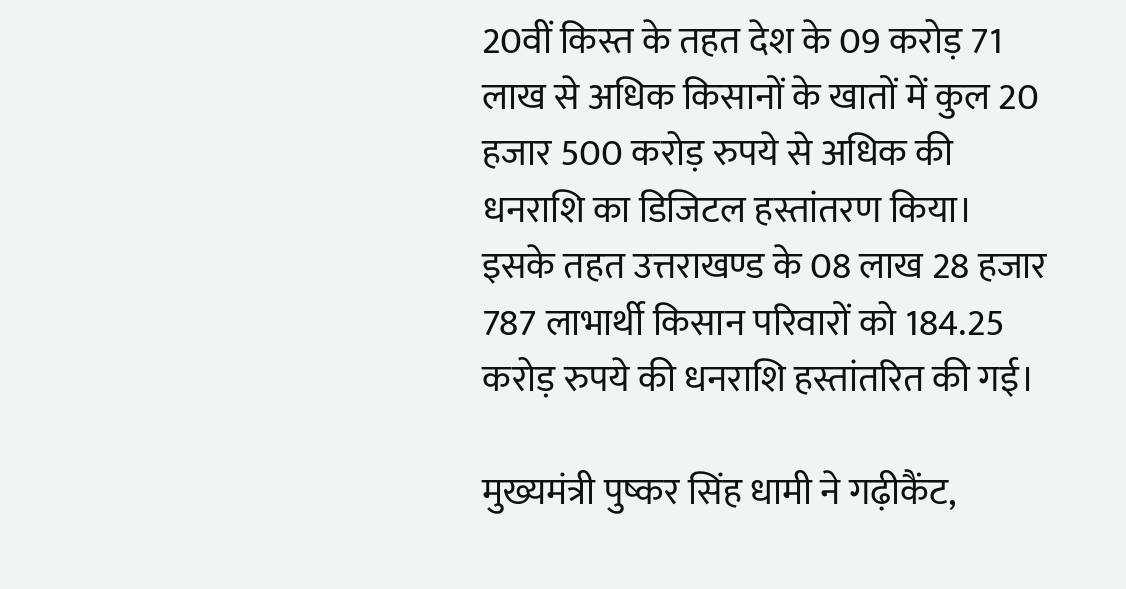20वीं किस्त के तहत देश के 09 करोड़ 71 लाख से अधिक किसानों के खातों में कुल 20 हजार 500 करोड़ रुपये से अधिक की धनराशि का डिजिटल हस्तांतरण किया। इसके तहत उत्तराखण्ड के 08 लाख 28 हजार 787 लाभार्थी किसान परिवारों को 184.25 करोड़ रुपये की धनराशि हस्तांतरित की गई।

मुख्यमंत्री पुष्कर सिंह धामी ने गढ़ीकैंट,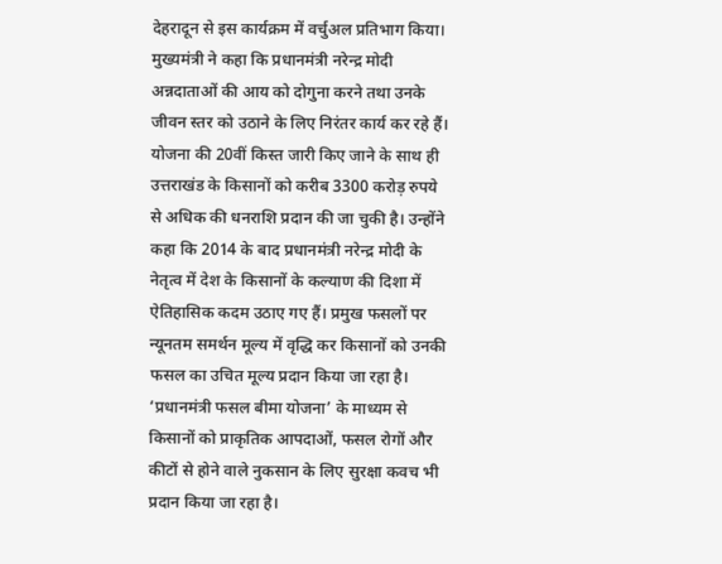देहरादून से इस कार्यक्रम में वर्चुअल प्रतिभाग किया। मुख्यमंत्री ने कहा कि प्रधानमंत्री नरेन्द्र मोदी अन्नदाताओं की आय को दोगुना करने तथा उनके जीवन स्तर को उठाने के लिए निरंतर कार्य कर रहे हैं। योजना की 20वीं किस्त जारी किए जाने के साथ ही उत्तराखंड के किसानों को करीब 3300 करोड़ रुपये से अधिक की धनराशि प्रदान की जा चुकी है। उन्होंने कहा कि 2014 के बाद प्रधानमंत्री नरेन्द्र मोदी के नेतृत्व में देश के किसानों के कल्याण की दिशा में ऐतिहासिक कदम उठाए गए हैं। प्रमुख फसलों पर न्यूनतम समर्थन मूल्य में वृद्धि कर किसानों को उनकी फसल का उचित मूल्य प्रदान किया जा रहा है। ‘प्रधानमंत्री फसल बीमा योजना’ के माध्यम से किसानों को प्राकृतिक आपदाओं, फसल रोगों और कीटों से होने वाले नुकसान के लिए सुरक्षा कवच भी प्रदान किया जा रहा है।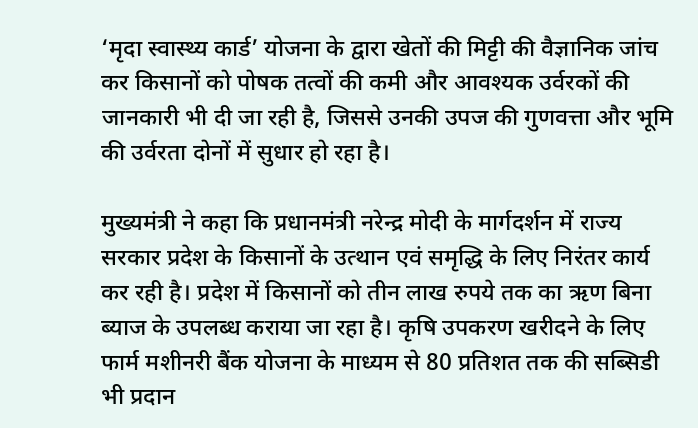‘मृदा स्वास्थ्य कार्ड’ योजना के द्वारा खेतों की मिट्टी की वैज्ञानिक जांच कर किसानों को पोषक तत्वों की कमी और आवश्यक उर्वरकों की जानकारी भी दी जा रही है, जिससे उनकी उपज की गुणवत्ता और भूमि की उर्वरता दोनों में सुधार हो रहा है।

मुख्यमंत्री ने कहा कि प्रधानमंत्री नरेन्द्र मोदी के मार्गदर्शन में राज्य सरकार प्रदेश के किसानों के उत्थान एवं समृद्धि के लिए निरंतर कार्य कर रही है। प्रदेश में किसानों को तीन लाख रुपये तक का ऋण बिना ब्याज के उपलब्ध कराया जा रहा है। कृषि उपकरण खरीदने के लिए फार्म मशीनरी बैंक योजना के माध्यम से 80 प्रतिशत तक की सब्सिडी भी प्रदान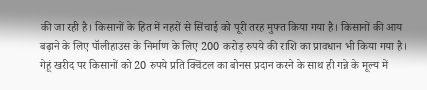की जा रही है। किसानों के हित में नहरों से सिंचाई को पूरी तरह मुफ्त किया गया है। किसानों की आय बढ़ाने के लिए पॉलीहाउस के निर्माण के लिए 200 करोड़ रुपये की राशि का प्रावधान भी किया गया है। गेहूं खरीद पर किसानों को 20 रुपये प्रति क्विंटल का बोनस प्रदान करने के साथ ही गन्ने के मूल्य में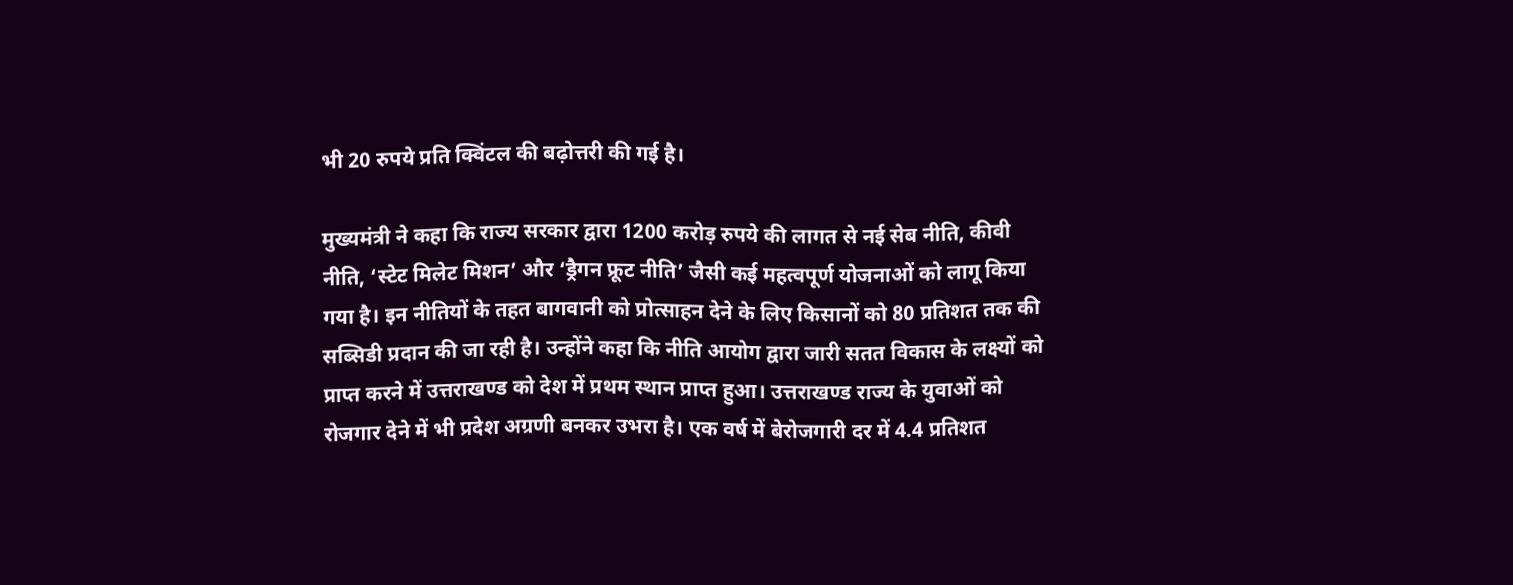भी 20 रुपये प्रति क्विंटल की बढ़ोत्तरी की गई है।

मुख्यमंत्री ने कहा कि राज्य सरकार द्वारा 1200 करोड़ रुपये की लागत से नई सेब नीति, कीवी नीति, ‘स्टेट मिलेट मिशन’ और ‘ड्रैगन फ्रूट नीति’ जैसी कई महत्वपूर्ण योजनाओं को लागू किया गया है। इन नीतियों के तहत बागवानी को प्रोत्साहन देने के लिए किसानों को 80 प्रतिशत तक की सब्सिडी प्रदान की जा रही है। उन्होंने कहा कि नीति आयोग द्वारा जारी सतत विकास के लक्ष्यों को प्राप्त करने में उत्तराखण्ड को देश में प्रथम स्थान प्राप्त हुआ। उत्तराखण्ड राज्य के युवाओं को रोजगार देने में भी प्रदेश अग्रणी बनकर उभरा है। एक वर्ष में बेरोजगारी दर में 4.4 प्रतिशत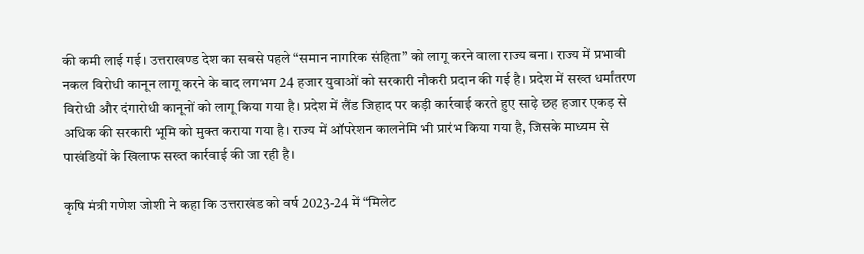की कमी लाई गई। उत्तराखण्ड देश का सबसे पहले “समान नागरिक संहिता” को लागू करने वाला राज्य बना। राज्य में प्रभावी नकल विरोधी कानून लागू करने के बाद लगभग 24 हजार युवाओं को सरकारी नौकरी प्रदान की गई है। प्रदेश में सख्त धर्मांतरण विरोधी और दंगारोधी कानूनों को लागू किया गया है। प्रदेश में लैंड जिहाद पर कड़ी कार्रवाई करते हुए साढ़े छह हजार एकड़ से अधिक की सरकारी भूमि को मुक्त कराया गया है। राज्य में ऑपरेशन कालनेमि भी प्रारंभ किया गया है, जिसके माध्यम से पाखंडियों के खिलाफ सख्त कार्रवाई की जा रही है।

कृषि मंत्री गणेश जोशी ने कहा कि उत्तराखंड को वर्ष 2023-24 में “मिलेट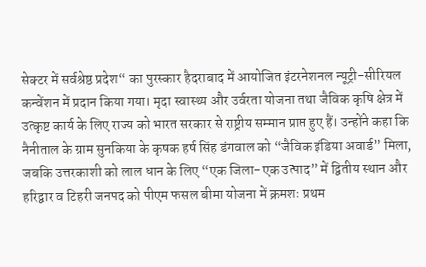सेक्टर में सर्वश्रेष्ठ प्रदेश“ का पुरस्कार हैदराबाद में आयोजित इंटरनेशनल न्यूट्री-सीरियल कन्वेंशन में प्रदान किया गया। मृदा स्वास्थ्य और उर्वरता योजना तथा जैविक कृषि क्षेत्र में उत्कृष्ट कार्य के लिए राज्य को भारत सरकार से राष्ट्रीय सम्मान प्राप्त हुए हैं। उन्होंने कहा कि नैनीताल के ग्राम सुनकिया के कृषक हर्ष सिंह डंगवाल को “जैविक इंडिया अवार्ड” मिला, जबकि उत्तरकाशी को लाल धान के लिए “एक जिला-एक उत्पाद” में द्वितीय स्थान और हरिद्वार व टिहरी जनपद को पीएम फसल बीमा योजना में क्रमशः प्रथम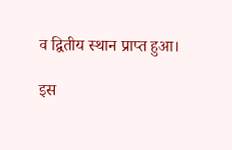व द्वितीय स्थान प्राप्त हुआ।

इस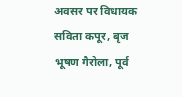अवसर पर विधायक सविता कपूर, बृज भूषण गैरोला, पूर्व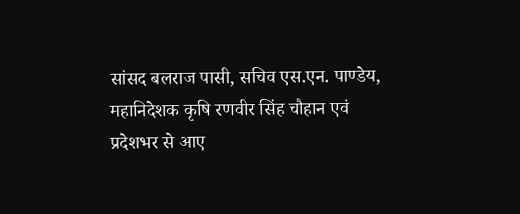सांसद बलराज पासी, सचिव एस.एन. पाण्डेय, महानिदेशक कृषि रणवीर सिंह चौहान एवं प्रदेशभर से आए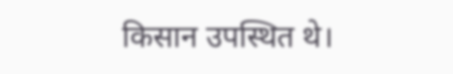किसान उपस्थित थे।